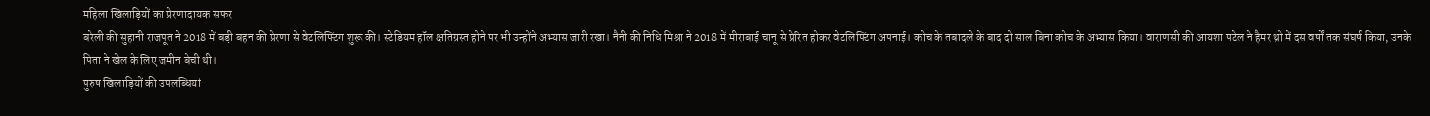महिला खिलाड़ियों का प्रेरणादायक सफर
बरेली की सुहानी राजपूत ने 2018 में बड़ी बहन की प्रेरणा से वेटलिफ्टिंग शुरू की। स्टेडियम हॉल क्षतिग्रस्त होने पर भी उन्होंने अभ्यास जारी रखा। नैनी की निधि मिश्रा ने 2018 में मीराबाई चानू से प्रेरित होकर वेटलिफ्टिंग अपनाई। कोच के तबादले के बाद दो साल बिना कोच के अभ्यास किया। वाराणसी की आयशा पटेल ने हैमर थ्रो में दस वर्षों तक संघर्ष किया, उनके पिता ने खेल के लिए जमीन बेची थी।
पुरुष खिलाड़ियों की उपलब्धियां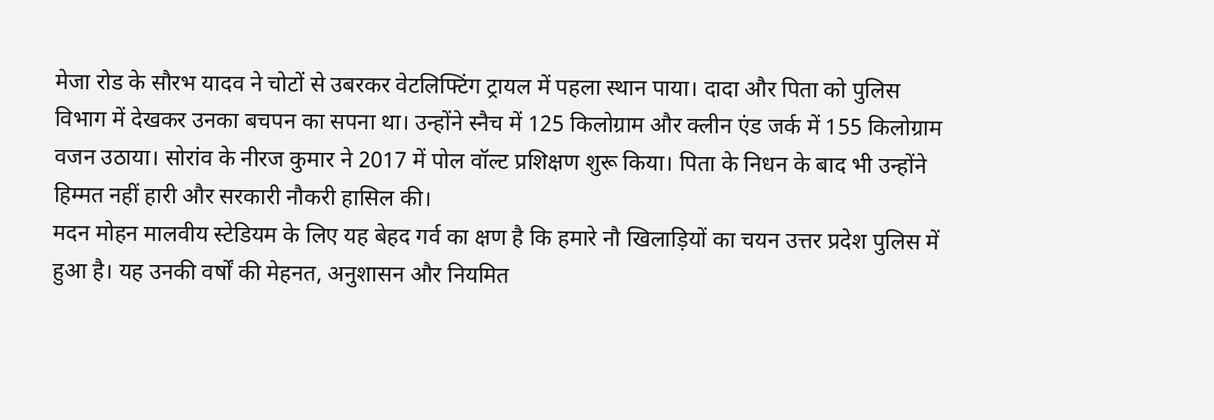मेजा रोड के सौरभ यादव ने चोटों से उबरकर वेटलिफ्टिंग ट्रायल में पहला स्थान पाया। दादा और पिता को पुलिस विभाग में देखकर उनका बचपन का सपना था। उन्होंने स्नैच में 125 किलोग्राम और क्लीन एंड जर्क में 155 किलोग्राम वजन उठाया। सोरांव के नीरज कुमार ने 2017 में पोल वॉल्ट प्रशिक्षण शुरू किया। पिता के निधन के बाद भी उन्होंने हिम्मत नहीं हारी और सरकारी नौकरी हासिल की।
मदन मोहन मालवीय स्टेडियम के लिए यह बेहद गर्व का क्षण है कि हमारे नौ खिलाड़ियों का चयन उत्तर प्रदेश पुलिस में हुआ है। यह उनकी वर्षों की मेहनत, अनुशासन और नियमित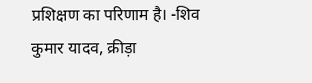प्रशिक्षण का परिणाम है। -शिव कुमार यादव, क्रीड़ा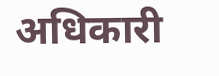अधिकारी